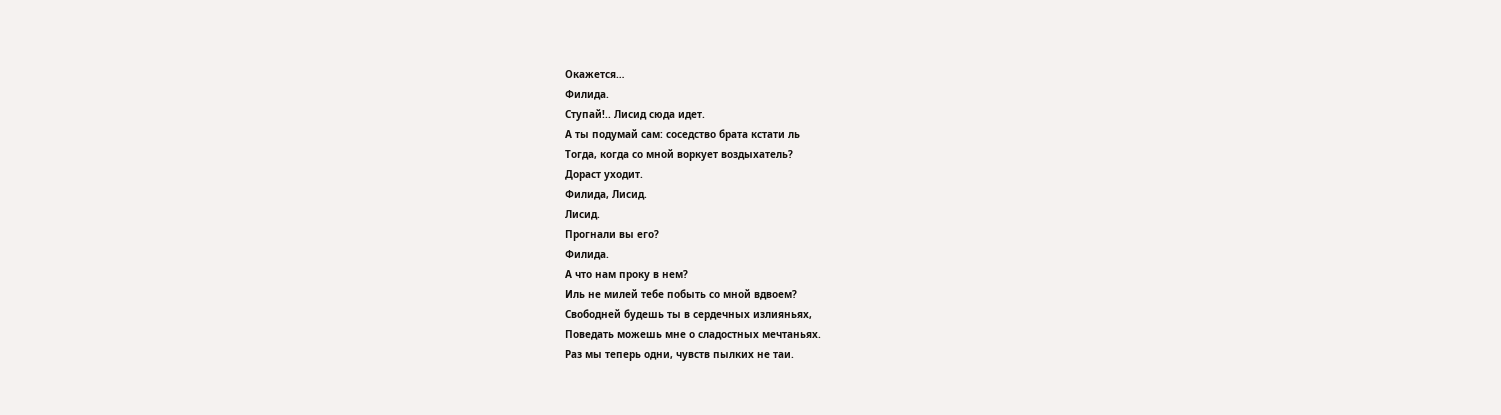Окажется…
Филида.
Ступай!.. Лисид сюда идет.
А ты подумай сам: соседство брата кстати ль
Тогда, когда со мной воркует воздыхатель?
Дораст уходит.
Филида, Лисид.
Лисид.
Прогнали вы его?
Филида.
А что нам проку в нем?
Иль не милей тебе побыть со мной вдвоем?
Свободней будешь ты в сердечных излияньях,
Поведать можешь мне о сладостных мечтаньях.
Раз мы теперь одни, чувств пылких не таи.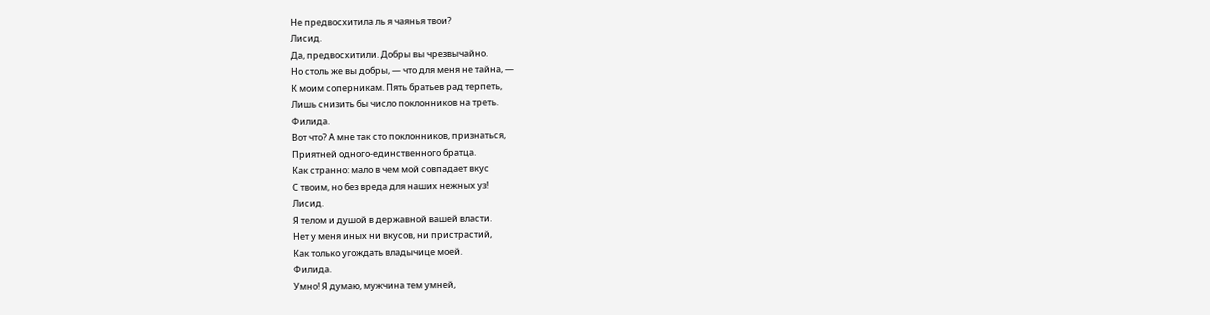Не предвосхитила ль я чаянья твои?
Лисид.
Да, предвосхитили. Добры вы чрезвычайно.
Но столь же вы добры, — что для меня не тайна, —
К моим соперникам. Пять братьев рад терпеть,
Лишь снизить бы число поклонников на треть.
Филида.
Вот что? А мне так сто поклонников, признаться,
Приятней одного-единственного братца.
Как странно: мало в чем мой совпадает вкус
С твоим, но без вреда для наших нежных уз!
Лисид.
Я телом и душой в державной вашей власти.
Нет у меня иных ни вкусов, ни пристрастий,
Как только угождать владычице моей.
Филида.
Умно! Я думаю, мужчина тем умней,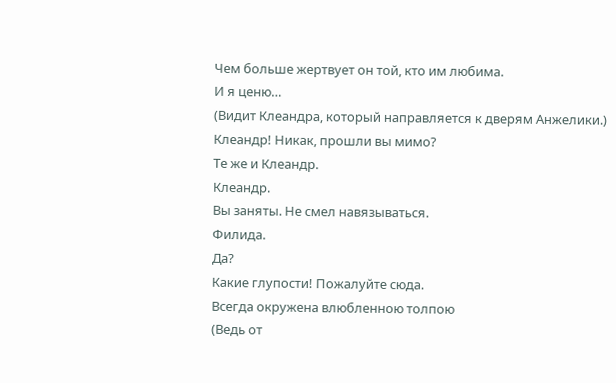Чем больше жертвует он той, кто им любима.
И я ценю…
(Видит Клеандра, который направляется к дверям Анжелики.)
Клеандр! Никак, прошли вы мимо?
Те же и Клеандр.
Клеандр.
Вы заняты. Не смел навязываться.
Филида.
Да?
Какие глупости! Пожалуйте сюда.
Всегда окружена влюбленною толпою
(Ведь от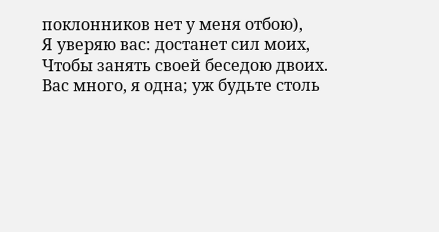поклонников нет у меня отбою),
Я уверяю вас: достанет сил моих,
Чтобы занять своей беседою двоих.
Вас много, я одна; уж будьте столь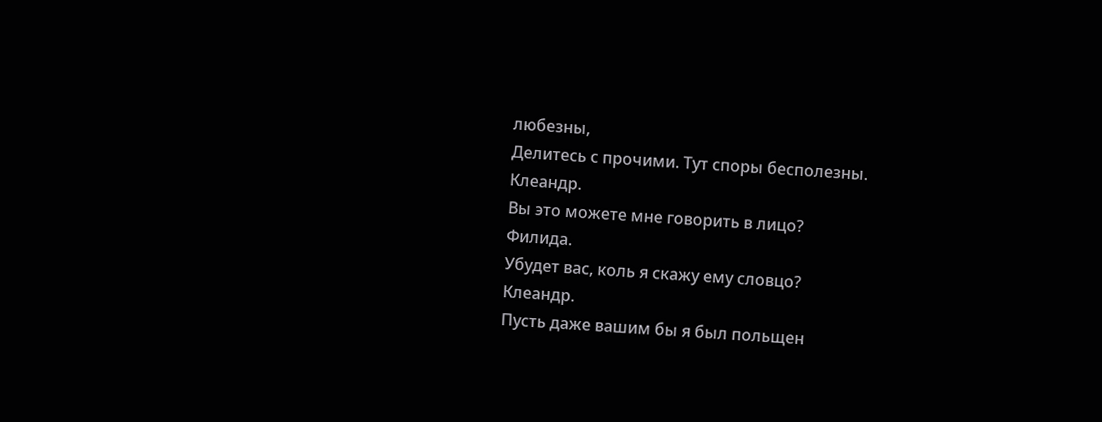любезны,
Делитесь с прочими. Тут споры бесполезны.
Клеандр.
Вы это можете мне говорить в лицо?
Филида.
Убудет вас, коль я скажу ему словцо?
Клеандр.
Пусть даже вашим бы я был польщен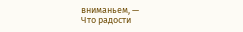вниманьем, —
Что радости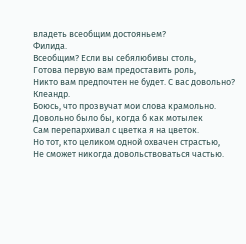владеть всеобщим достояньем?
Филида.
Всеобщим? Если вы себялюбивы столь,
Готова первую вам предоставить роль,
Никто вам предпочтен не будет. С вас довольно?
Клеандр.
Боюсь, что прозвучат мои слова крамольно.
Довольно было бы, когда б как мотылек
Сам перепархивал с цветка я на цветок.
Но тот, кто целиком одной охвачен страстью,
Не сможет никогда довольствоваться частью.